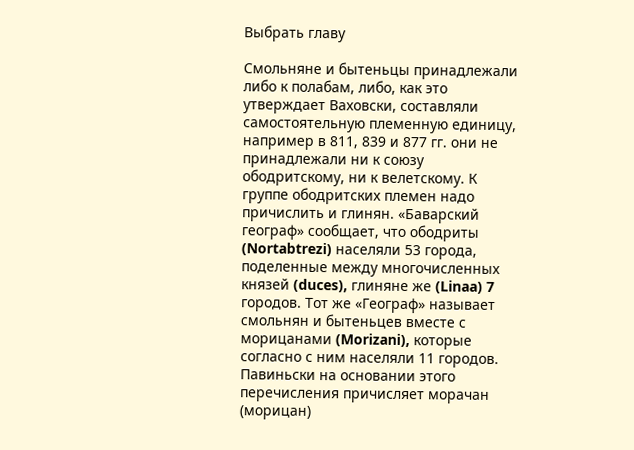Выбрать главу

Смольняне и бытеньцы принадлежали либо к полабам, либо, как это утверждает Ваховски, составляли самостоятельную племенную единицу, например в 811, 839 и 877 гг. они не принадлежали ни к союзу ободритскому, ни к велетскому. К группе ободритских племен надо причислить и глинян. «Баварский географ» сообщает, что ободриты (Nortabtrezi) населяли 53 города, поделенные между многочисленных князей (duces), глиняне же (Linaa) 7 городов. Тот же «Географ» называет смольнян и бытеньцев вместе с морицанами (Morizani), которые согласно с ним населяли 11 городов. Павиньски на основании этого перечисления причисляет морачан (морицан)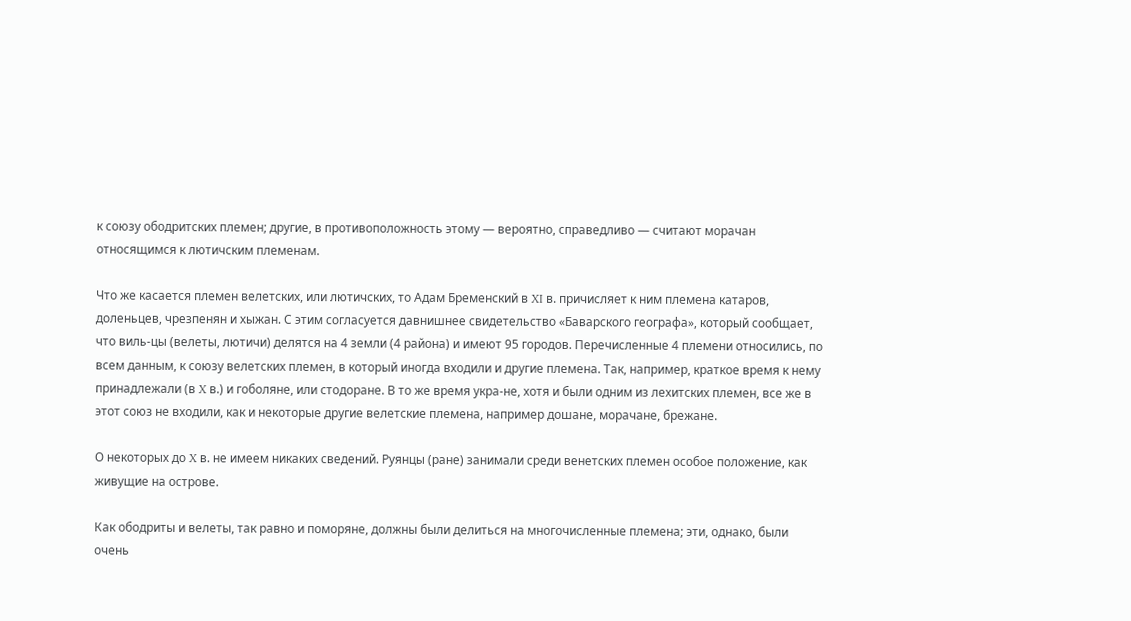к союзу ободритских племен; другие, в противоположность этому — вероятно, справедливо — считают морачан относящимся к лютичским племенам.

Что же касается племен велетских, или лютичских, то Адам Бременский в XI в. причисляет к ним племена катаров, доленьцев, чрезпенян и хыжан. С этим согласуется давнишнее свидетельство «Баварского географа», который сообщает, что виль-цы (велеты, лютичи) делятся на 4 земли (4 района) и имеют 95 городов. Перечисленные 4 племени относились, по всем данным, к союзу велетских племен, в который иногда входили и другие племена. Так, например, краткое время к нему принадлежали (в X в.) и гоболяне, или стодоране. В то же время укра-не, хотя и были одним из лехитских племен, все же в этот союз не входили, как и некоторые другие велетские племена, например дошане, морачане, брежане.

О некоторых до X в. не имеем никаких сведений. Руянцы (ране) занимали среди венетских племен особое положение, как живущие на острове.

Как ободриты и велеты, так равно и поморяне, должны были делиться на многочисленные племена; эти, однако, были очень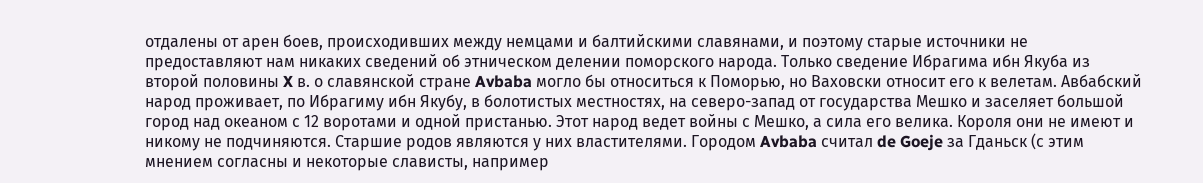отдалены от арен боев, происходивших между немцами и балтийскими славянами, и поэтому старые источники не предоставляют нам никаких сведений об этническом делении поморского народа. Только сведение Ибрагима ибн Якуба из второй половины X в. о славянской стране Avbaba могло бы относиться к Поморью, но Ваховски относит его к велетам. Авбабский народ проживает, по Ибрагиму ибн Якубу, в болотистых местностях, на северо-запад от государства Мешко и заселяет большой город над океаном с 12 воротами и одной пристанью. Этот народ ведет войны с Мешко, а сила его велика. Короля они не имеют и никому не подчиняются. Старшие родов являются у них властителями. Городом Avbaba считал de Goeje за Гданьск (с этим мнением согласны и некоторые слависты, например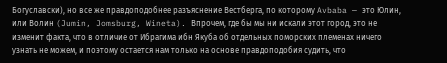Богуславски), но все же правдоподобнее разъяснение Вестберга, по которому Avbaba — это Юлин, или Волин (Jumin, Jomsburg, Wineta). Впрочем, где бы мы ни искали этот город, это не изменит факта, что в отличие от Ибрагима ибн Якуба об отдельных поморских племенах ничего узнать не можем, и поэтому остается нам только на основе правдоподобия судить, что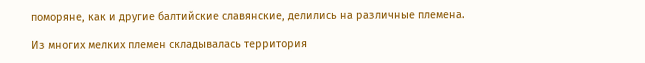поморяне, как и другие балтийские славянские, делились на различные племена.

Из многих мелких племен складывалась территория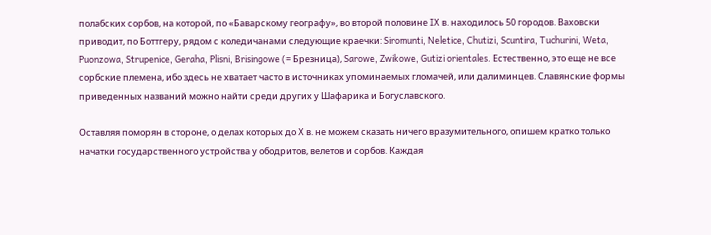полабских сорбов, на которой, по «Баварскому географу», во второй половине IX в. находилось 50 городов. Ваховски приводит, по Боттгеру, рядом с коледичанами следующие краечки: Siromunti, Neletice, Chutizi, Scuntira, Tuchurini, Weta, Puonzowa, Strupenice, Geraha, Plisni, Brisingowe (= Брезница), Sarowe, Zwikowe, Gutizi orientales. Естественно, это еще не все сорбские племена, ибо здесь не хватает часто в источниках упоминаемых гломачей, или далиминцев. Славянские формы приведенных названий можно найти среди других у Шафарика и Богуславского.

Оставляя поморян в стороне, о делах которых до X в. не можем сказать ничего вразумительного, опишем кратко только начатки государственного устройства у ободритов, велетов и сорбов. Каждая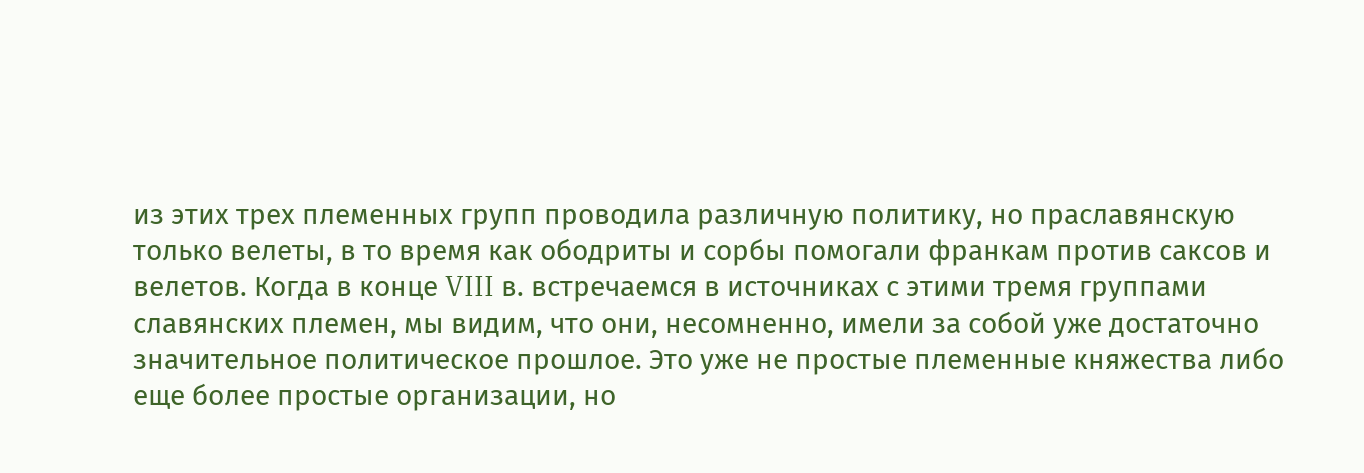из этих трех племенных групп проводила различную политику, но праславянскую только велеты, в то время как ободриты и сорбы помогали франкам против саксов и велетов. Когда в конце VIII в. встречаемся в источниках с этими тремя группами славянских племен, мы видим, что они, несомненно, имели за собой уже достаточно значительное политическое прошлое. Это уже не простые племенные княжества либо еще более простые организации, но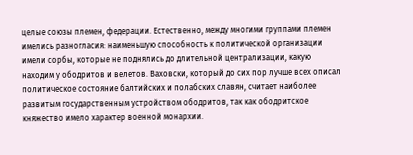целые союзы племен, федерации. Естественно, между многими группами племен имелись разногласия: наименьшую способность к политической организации имели сорбы, которые не поднялись до длительной централизации, какую находим у ободритов и велетов. Ваховски, который до сих пор лучше всех описал политическое состояние балтийских и полабских славян, считает наиболее развитым государственным устройством ободритов, так как ободритское княжество имело характер военной монархии.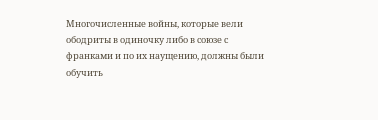Многочисленные войны, которые вели ободриты в одиночку либо в союзе с франками и по их наущению, должны были обучить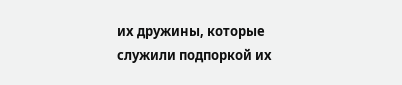их дружины, которые служили подпоркой их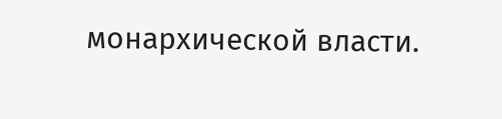монархической власти.